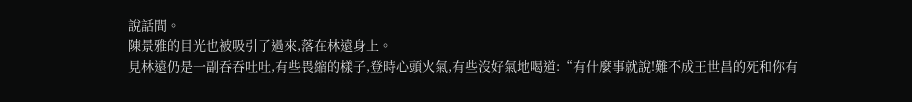說話間。
陳景雅的目光也被吸引了過來,落在林遠身上。
見林遠仍是一副吞吞吐吐,有些畏縮的樣子,登時心頭火氣,有些沒好氣地喝道:“有什麼事就說!難不成王世昌的死和你有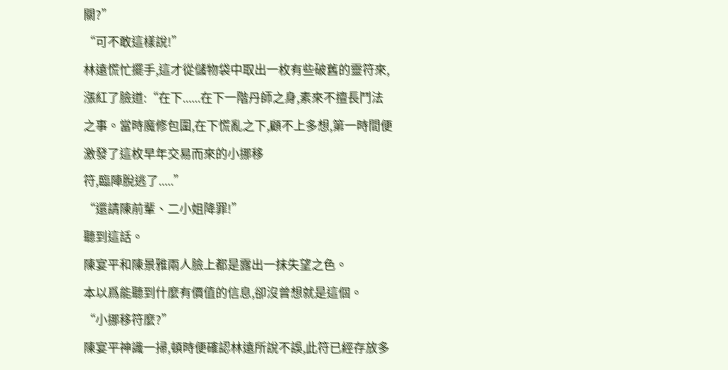關?”
“可不敢這樣說!”
林遠慌忙擺手,這才從儲物袋中取出一枚有些破舊的靈符來,漲紅了臉道:“在下......在下一階丹師之身,素來不擅長鬥法之事。當時魔修包圍,在下慌亂之下,顧不上多想,第一時間便激發了這枚早年交易而來的小挪移
符,臨陣脫逃了.....”
“還請陳前輩、二小姐降罪!”
聽到這話。
陳宴平和陳景雅兩人臉上都是露出一抹失望之色。
本以爲能聽到什麼有價值的信息,卻沒曾想就是這個。
“小挪移符麼?”
陳宴平神識一掃,頓時便確認林遠所說不誤,此符已經存放多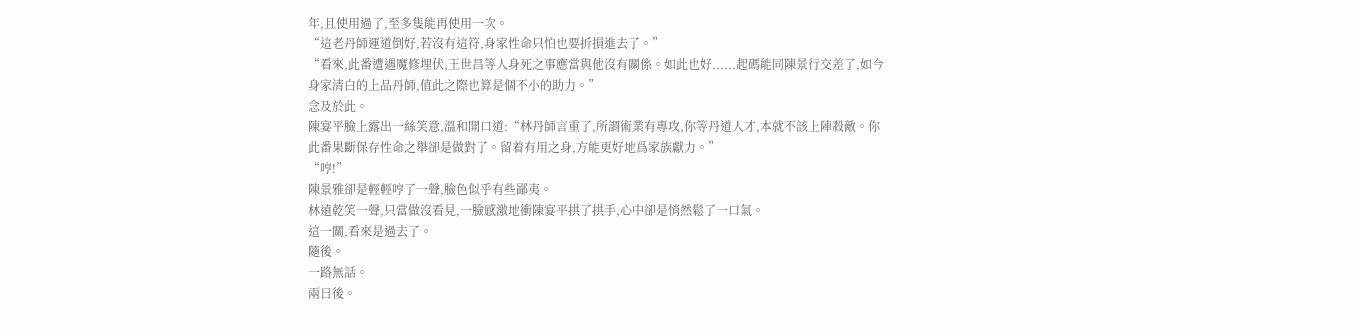年,且使用過了,至多隻能再使用一次。
“這老丹師運道倒好,若沒有這符,身家性命只怕也要折損進去了。”
“看來,此番遭遇魔修埋伏,王世昌等人身死之事應當與他沒有關係。如此也好......起碼能同陳景行交差了,如今身家清白的上品丹師,值此之際也算是個不小的助力。”
念及於此。
陳宴平臉上露出一絲笑意,溫和開口道:“林丹師言重了,所謂術業有專攻,你等丹道人才,本就不該上陣殺敵。你此番果斷保存性命之舉卻是做對了。留着有用之身,方能更好地爲家族獻力。”
“哼!”
陳景雅卻是輕輕哼了一聲,臉色似乎有些鄙夷。
林遠乾笑一聲,只當做沒看見,一臉感激地衝陳宴平拱了拱手,心中卻是悄然鬆了一口氣。
這一關,看來是過去了。
隨後。
一路無話。
兩日後。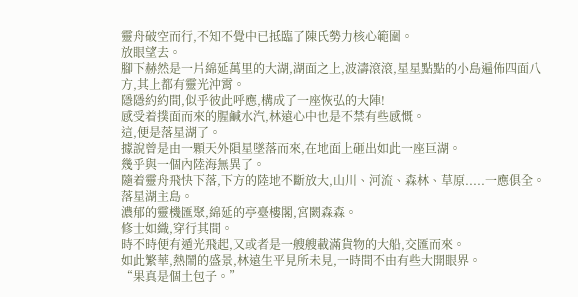靈舟破空而行,不知不覺中已抵臨了陳氏勢力核心範圍。
放眼望去。
腳下赫然是一片綿延萬里的大湖,湖面之上,波濤滾滾,星星點點的小島遍佈四面八方,其上都有靈光沖霄。
隱隱約約間,似乎彼此呼應,構成了一座恢弘的大陣!
感受着撲面而來的腥鹹水汽,林遠心中也是不禁有些感慨。
這,便是落星湖了。
據說曾是由一顆天外隕星墜落而來,在地面上砸出如此一座巨湖。
幾乎與一個內陸海無異了。
隨着靈舟飛快下落,下方的陸地不斷放大,山川、河流、森林、草原.....一應俱全。
落星湖主島。
濃郁的靈機匯聚,綿延的亭臺樓閣,宮闕森森。
修士如織,穿行其間。
時不時便有遁光飛起,又或者是一艘艘載滿貨物的大船,交匯而來。
如此繁華,熱鬧的盛景,林遠生平見所未見,一時間不由有些大開眼界。
“果真是個土包子。”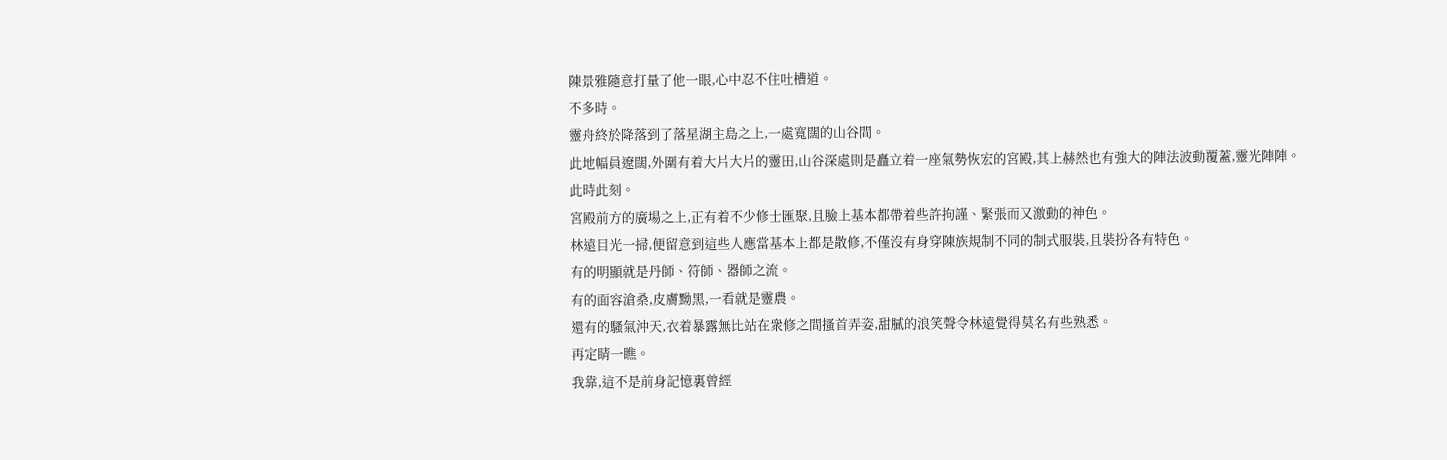陳景雅隨意打量了他一眼,心中忍不住吐槽道。
不多時。
靈舟終於降落到了落星湖主島之上,一處寬闊的山谷間。
此地幅員遼闊,外圍有着大片大片的靈田,山谷深處則是矗立着一座氣勢恢宏的宮殿,其上赫然也有強大的陣法波動覆蓋,靈光陣陣。
此時此刻。
宮殿前方的廣場之上,正有着不少修士匯聚,且臉上基本都帶着些許拘謹、緊張而又激動的神色。
林遠目光一掃,便留意到這些人應當基本上都是散修,不僅沒有身穿陳族規制不同的制式服裝,且裝扮各有特色。
有的明顯就是丹師、符師、器師之流。
有的面容滄桑,皮膚黝黑,一看就是靈農。
還有的騷氣沖天,衣着暴露無比站在衆修之間搔首弄姿,甜膩的浪笑聲令林遠覺得莫名有些熟悉。
再定睛一瞧。
我靠,這不是前身記憶裏曾經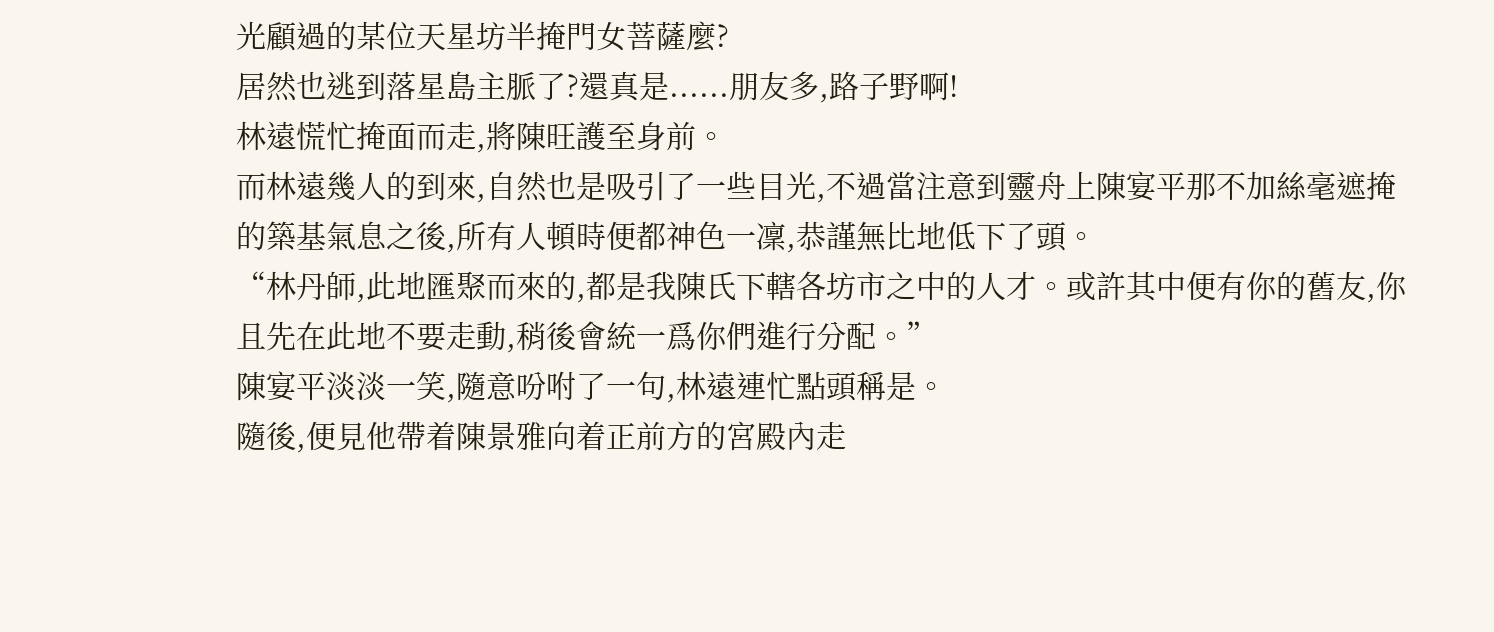光顧過的某位天星坊半掩門女菩薩麼?
居然也逃到落星島主脈了?還真是......朋友多,路子野啊!
林遠慌忙掩面而走,將陳旺護至身前。
而林遠幾人的到來,自然也是吸引了一些目光,不過當注意到靈舟上陳宴平那不加絲毫遮掩的築基氣息之後,所有人頓時便都神色一凜,恭謹無比地低下了頭。
“林丹師,此地匯聚而來的,都是我陳氏下轄各坊市之中的人才。或許其中便有你的舊友,你且先在此地不要走動,稍後會統一爲你們進行分配。”
陳宴平淡淡一笑,隨意吩咐了一句,林遠連忙點頭稱是。
隨後,便見他帶着陳景雅向着正前方的宮殿內走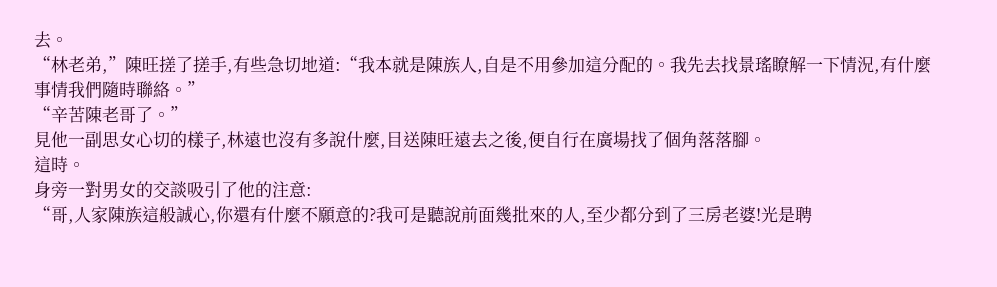去。
“林老弟,”陳旺搓了搓手,有些急切地道:“我本就是陳族人,自是不用參加這分配的。我先去找景瑤瞭解一下情況,有什麼事情我們隨時聯絡。”
“辛苦陳老哥了。”
見他一副思女心切的樣子,林遠也沒有多說什麼,目送陳旺遠去之後,便自行在廣場找了個角落落腳。
這時。
身旁一對男女的交談吸引了他的注意:
“哥,人家陳族這般誠心,你還有什麼不願意的?我可是聽說前面幾批來的人,至少都分到了三房老婆!光是聘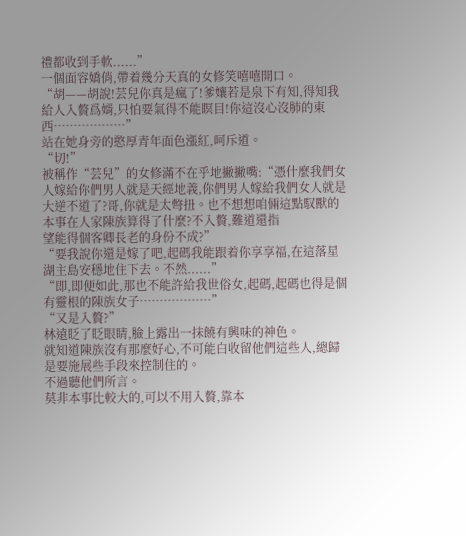禮都收到手軟......”
一個面容嬌俏,帶着幾分天真的女修笑嘻嘻開口。
“胡——胡說!芸兒你真是瘋了!爹孃若是泉下有知,得知我給人入贅爲婿,只怕要氣得不能瞑目!你這沒心沒肺的東西………………”
站在她身旁的憨厚青年面色漲紅,呵斥道。
“切!”
被稱作“芸兒”的女修滿不在乎地撇撇嘴:“憑什麼我們女人嫁給你們男人就是天經地義,你們男人嫁給我們女人就是大逆不道了?哥,你就是太彆扭。也不想想咱倆這點馭獸的本事在人家陳族算得了什麼?不入贅,難道還指
望能得個客卿長老的身份不成?”
“要我說你還是嫁了吧,起碼我能跟着你享享福,在這落星湖主島安穩地住下去。不然......”
“即,即便如此,那也不能許給我世俗女,起碼,起碼也得是個有靈根的陳族女子………………”
“又是入贅?”
林遠眨了眨眼睛,臉上露出一抹饒有興味的神色。
就知道陳族沒有那麼好心,不可能白收留他們這些人,總歸是要施展些手段來控制住的。
不過聽他們所言。
莫非本事比較大的,可以不用入贅,靠本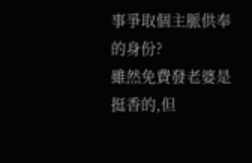事爭取個主脈供奉的身份?
雖然免費發老婆是挺香的,但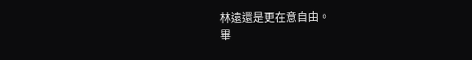林遠還是更在意自由。
畢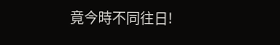竟今時不同往日!